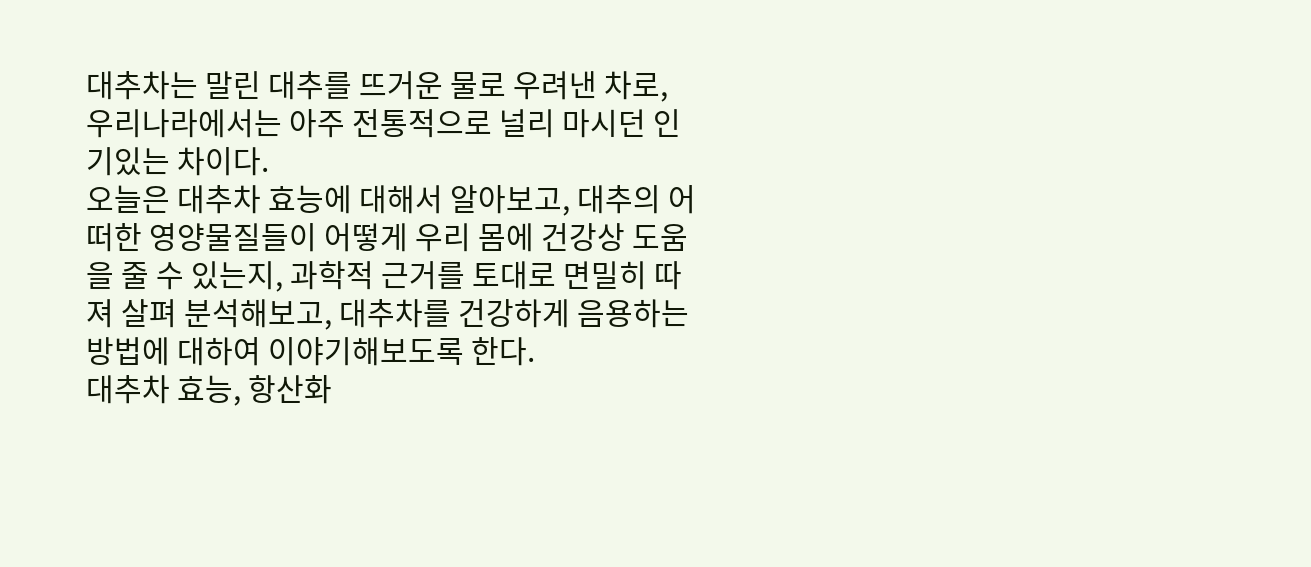대추차는 말린 대추를 뜨거운 물로 우려낸 차로, 우리나라에서는 아주 전통적으로 널리 마시던 인기있는 차이다.
오늘은 대추차 효능에 대해서 알아보고, 대추의 어떠한 영양물질들이 어떻게 우리 몸에 건강상 도움을 줄 수 있는지, 과학적 근거를 토대로 면밀히 따져 살펴 분석해보고, 대추차를 건강하게 음용하는 방법에 대하여 이야기해보도록 한다.
대추차 효능, 항산화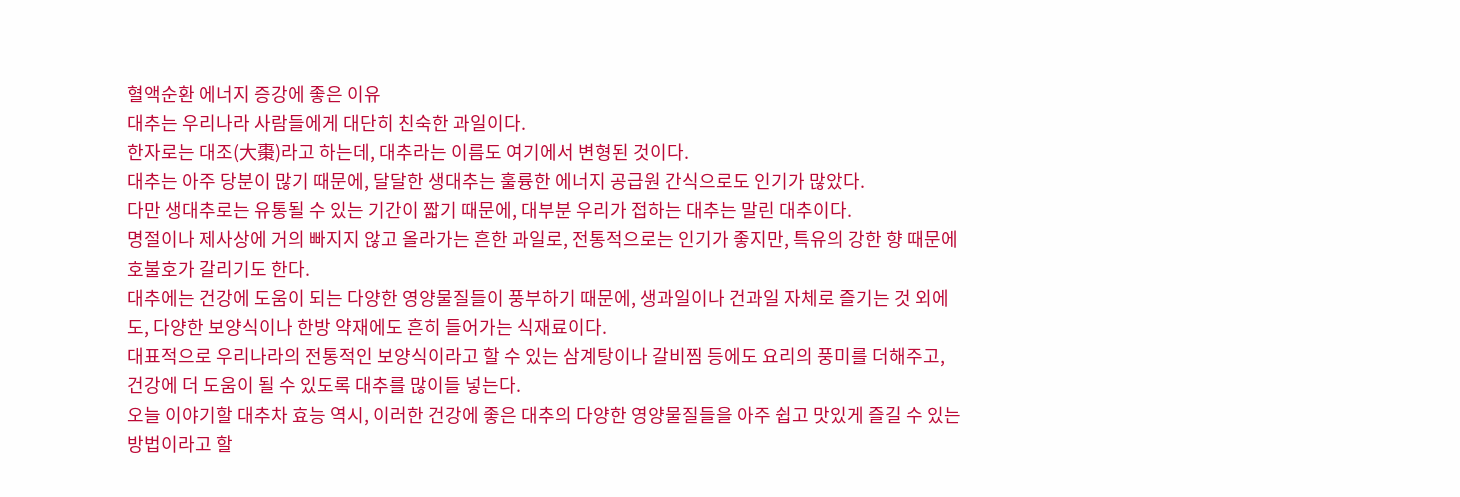혈액순환 에너지 증강에 좋은 이유
대추는 우리나라 사람들에게 대단히 친숙한 과일이다.
한자로는 대조(大棗)라고 하는데, 대추라는 이름도 여기에서 변형된 것이다.
대추는 아주 당분이 많기 때문에, 달달한 생대추는 훌륭한 에너지 공급원 간식으로도 인기가 많았다.
다만 생대추로는 유통될 수 있는 기간이 짧기 때문에, 대부분 우리가 접하는 대추는 말린 대추이다.
명절이나 제사상에 거의 빠지지 않고 올라가는 흔한 과일로, 전통적으로는 인기가 좋지만, 특유의 강한 향 때문에 호불호가 갈리기도 한다.
대추에는 건강에 도움이 되는 다양한 영양물질들이 풍부하기 때문에, 생과일이나 건과일 자체로 즐기는 것 외에도, 다양한 보양식이나 한방 약재에도 흔히 들어가는 식재료이다.
대표적으로 우리나라의 전통적인 보양식이라고 할 수 있는 삼계탕이나 갈비찜 등에도 요리의 풍미를 더해주고, 건강에 더 도움이 될 수 있도록 대추를 많이들 넣는다.
오늘 이야기할 대추차 효능 역시, 이러한 건강에 좋은 대추의 다양한 영양물질들을 아주 쉽고 맛있게 즐길 수 있는 방법이라고 할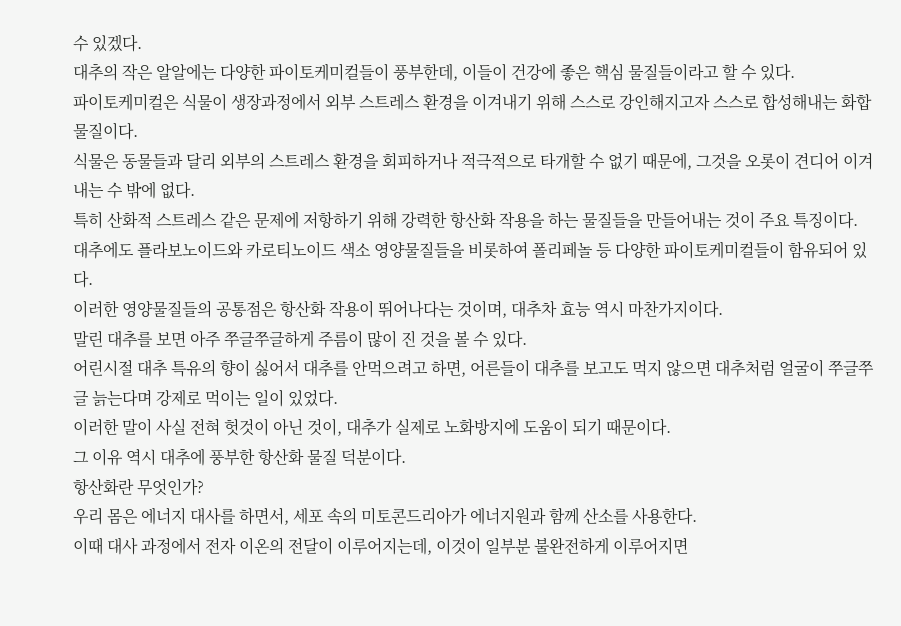수 있겠다.
대추의 작은 알알에는 다양한 파이토케미컬들이 풍부한데, 이들이 건강에 좋은 핵심 물질들이라고 할 수 있다.
파이토케미컬은 식물이 생장과정에서 외부 스트레스 환경을 이겨내기 위해 스스로 강인해지고자 스스로 합성해내는 화합물질이다.
식물은 동물들과 달리 외부의 스트레스 환경을 회피하거나 적극적으로 타개할 수 없기 때문에, 그것을 오롯이 견디어 이겨내는 수 밖에 없다.
특히 산화적 스트레스 같은 문제에 저항하기 위해 강력한 항산화 작용을 하는 물질들을 만들어내는 것이 주요 특징이다.
대추에도 플라보노이드와 카로티노이드 색소 영양물질들을 비롯하여 폴리페놀 등 다양한 파이토케미컬들이 함유되어 있다.
이러한 영양물질들의 공통점은 항산화 작용이 뛰어나다는 것이며, 대추차 효능 역시 마찬가지이다.
말린 대추를 보면 아주 쭈글쭈글하게 주름이 많이 진 것을 볼 수 있다.
어린시절 대추 특유의 향이 싫어서 대추를 안먹으려고 하면, 어른들이 대추를 보고도 먹지 않으면 대추처럼 얼굴이 쭈글쭈글 늙는다며 강제로 먹이는 일이 있었다.
이러한 말이 사실 전혀 헛것이 아닌 것이, 대추가 실제로 노화방지에 도움이 되기 때문이다.
그 이유 역시 대추에 풍부한 항산화 물질 덕분이다.
항산화란 무엇인가?
우리 몸은 에너지 대사를 하면서, 세포 속의 미토콘드리아가 에너지원과 함께 산소를 사용한다.
이때 대사 과정에서 전자 이온의 전달이 이루어지는데, 이것이 일부분 불완전하게 이루어지면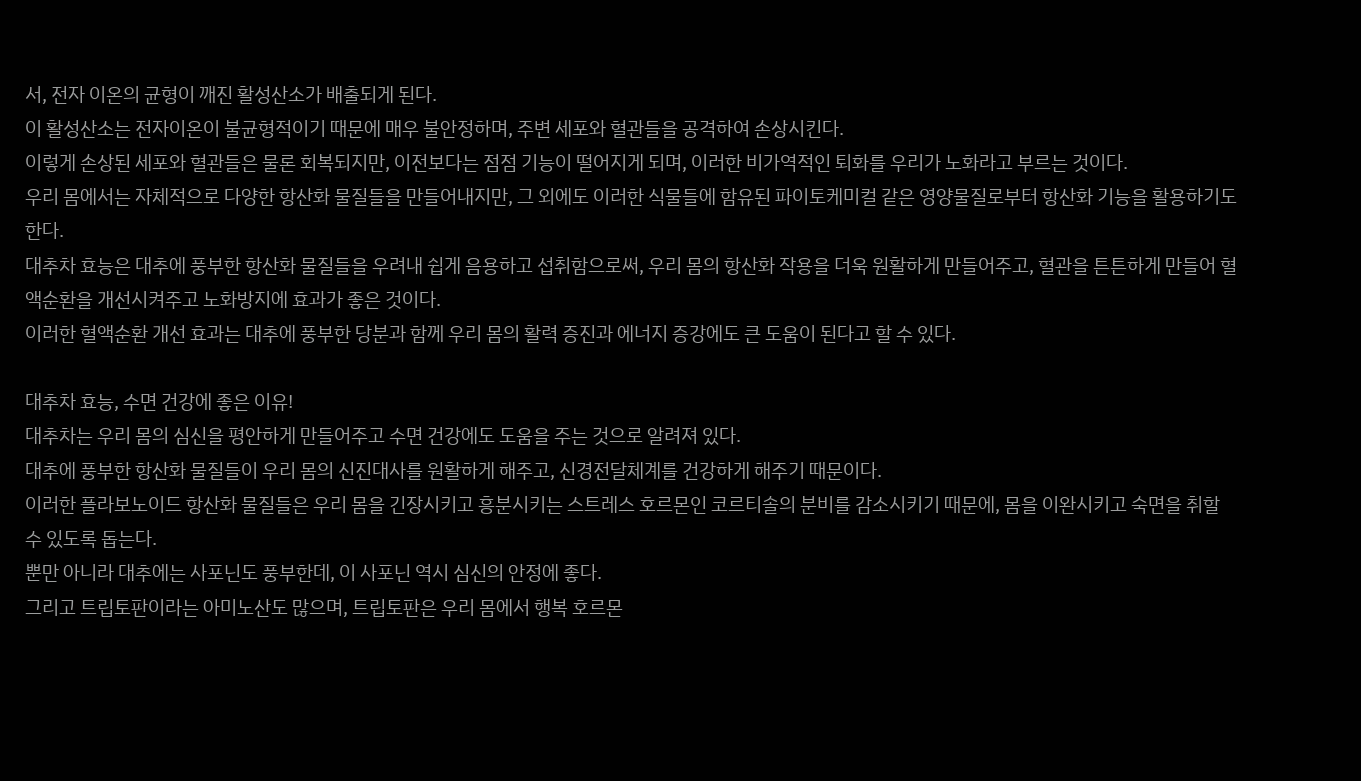서, 전자 이온의 균형이 깨진 활성산소가 배출되게 된다.
이 활성산소는 전자이온이 불균형적이기 때문에 매우 불안정하며, 주변 세포와 혈관들을 공격하여 손상시킨다.
이렇게 손상된 세포와 혈관들은 물론 회복되지만, 이전보다는 점점 기능이 떨어지게 되며, 이러한 비가역적인 퇴화를 우리가 노화라고 부르는 것이다.
우리 몸에서는 자체적으로 다양한 항산화 물질들을 만들어내지만, 그 외에도 이러한 식물들에 함유된 파이토케미컬 같은 영양물질로부터 항산화 기능을 활용하기도 한다.
대추차 효능은 대추에 풍부한 항산화 물질들을 우려내 쉽게 음용하고 섭취함으로써, 우리 몸의 항산화 작용을 더욱 원활하게 만들어주고, 혈관을 튼튼하게 만들어 혈액순환을 개선시켜주고 노화방지에 효과가 좋은 것이다.
이러한 혈액순환 개선 효과는 대추에 풍부한 당분과 함께 우리 몸의 활력 증진과 에너지 증강에도 큰 도움이 된다고 할 수 있다.

대추차 효능, 수면 건강에 좋은 이유!
대추차는 우리 몸의 심신을 평안하게 만들어주고 수면 건강에도 도움을 주는 것으로 알려져 있다.
대추에 풍부한 항산화 물질들이 우리 몸의 신진대사를 원활하게 해주고, 신경전달체계를 건강하게 해주기 때문이다.
이러한 플라보노이드 항산화 물질들은 우리 몸을 긴장시키고 흥분시키는 스트레스 호르몬인 코르티솔의 분비를 감소시키기 때문에, 몸을 이완시키고 숙면을 취할 수 있도록 돕는다.
뿐만 아니라 대추에는 사포닌도 풍부한데, 이 사포닌 역시 심신의 안정에 좋다.
그리고 트립토판이라는 아미노산도 많으며, 트립토판은 우리 몸에서 행복 호르몬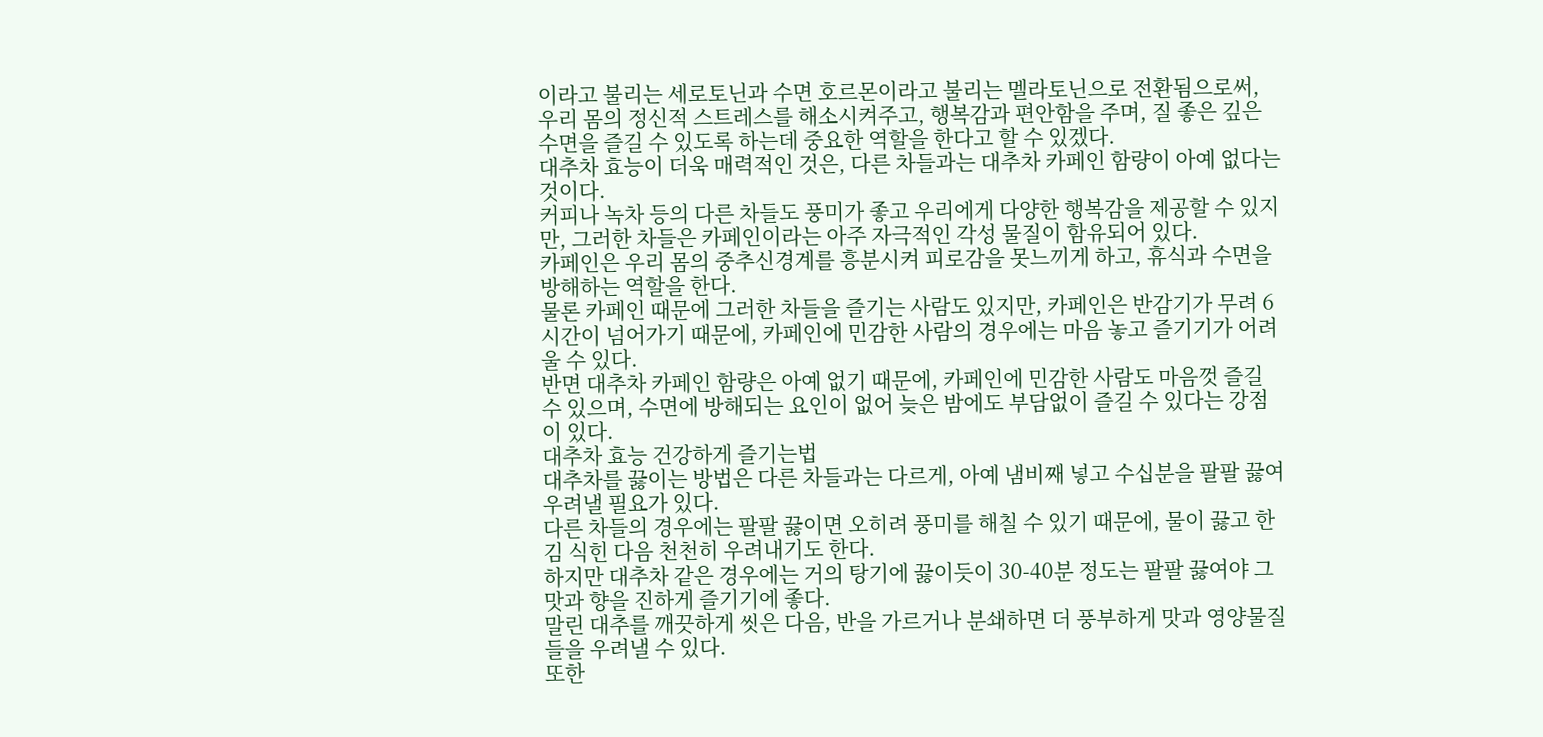이라고 불리는 세로토닌과 수면 호르몬이라고 불리는 멜라토닌으로 전환됨으로써, 우리 몸의 정신적 스트레스를 해소시켜주고, 행복감과 편안함을 주며, 질 좋은 깊은 수면을 즐길 수 있도록 하는데 중요한 역할을 한다고 할 수 있겠다.
대추차 효능이 더욱 매력적인 것은, 다른 차들과는 대추차 카페인 함량이 아예 없다는 것이다.
커피나 녹차 등의 다른 차들도 풍미가 좋고 우리에게 다양한 행복감을 제공할 수 있지만, 그러한 차들은 카페인이라는 아주 자극적인 각성 물질이 함유되어 있다.
카페인은 우리 몸의 중추신경계를 흥분시켜 피로감을 못느끼게 하고, 휴식과 수면을 방해하는 역할을 한다.
물론 카페인 때문에 그러한 차들을 즐기는 사람도 있지만, 카페인은 반감기가 무려 6시간이 넘어가기 때문에, 카페인에 민감한 사람의 경우에는 마음 놓고 즐기기가 어려울 수 있다.
반면 대추차 카페인 함량은 아예 없기 때문에, 카페인에 민감한 사람도 마음껏 즐길 수 있으며, 수면에 방해되는 요인이 없어 늦은 밤에도 부담없이 즐길 수 있다는 강점이 있다.
대추차 효능 건강하게 즐기는법
대추차를 끓이는 방법은 다른 차들과는 다르게, 아예 냄비째 넣고 수십분을 팔팔 끓여 우려낼 필요가 있다.
다른 차들의 경우에는 팔팔 끓이면 오히려 풍미를 해칠 수 있기 때문에, 물이 끓고 한김 식힌 다음 천천히 우려내기도 한다.
하지만 대추차 같은 경우에는 거의 탕기에 끓이듯이 30-40분 정도는 팔팔 끓여야 그 맛과 향을 진하게 즐기기에 좋다.
말린 대추를 깨끗하게 씻은 다음, 반을 가르거나 분쇄하면 더 풍부하게 맛과 영양물질들을 우려낼 수 있다.
또한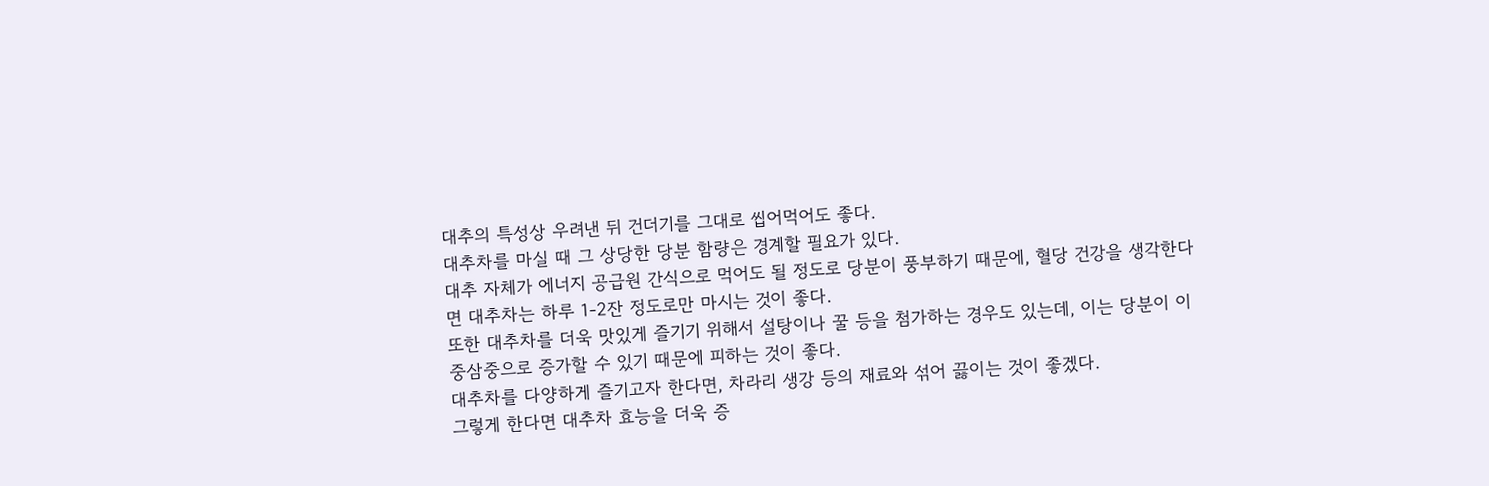대추의 특성상 우려낸 뒤 건더기를 그대로 씹어먹어도 좋다.
대추차를 마실 때 그 상당한 당분 함량은 경계할 필요가 있다.
대추 자체가 에너지 공급원 간식으로 먹어도 될 정도로 당분이 풍부하기 때문에, 혈당 건강을 생각한다면 대추차는 하루 1-2잔 정도로만 마시는 것이 좋다.
또한 대추차를 더욱 맛있게 즐기기 위해서 설탕이나 꿀 등을 첨가하는 경우도 있는데, 이는 당분이 이중삼중으로 증가할 수 있기 때문에 피하는 것이 좋다.
대추차를 다양하게 즐기고자 한다면, 차라리 생강 등의 재료와 섞어 끓이는 것이 좋겠다.
그렇게 한다면 대추차 효능을 더욱 증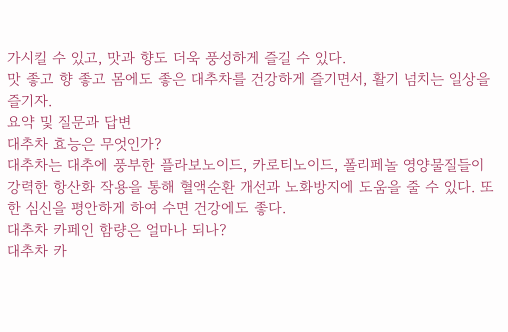가시킬 수 있고, 맛과 향도 더욱 풍성하게 즐길 수 있다.
맛 좋고 향 좋고 몸에도 좋은 대추차를 건강하게 즐기면서, 활기 넘치는 일상을 즐기자.
요약 및 질문과 답변
대추차 효능은 무엇인가?
대추차는 대추에 풍부한 플라보노이드, 카로티노이드, 폴리페놀 영양물질들이 강력한 항산화 작용을 통해 혈액순환 개선과 노화방지에 도움을 줄 수 있다. 또한 심신을 평안하게 하여 수면 건강에도 좋다.
대추차 카페인 함량은 얼마나 되나?
대추차 카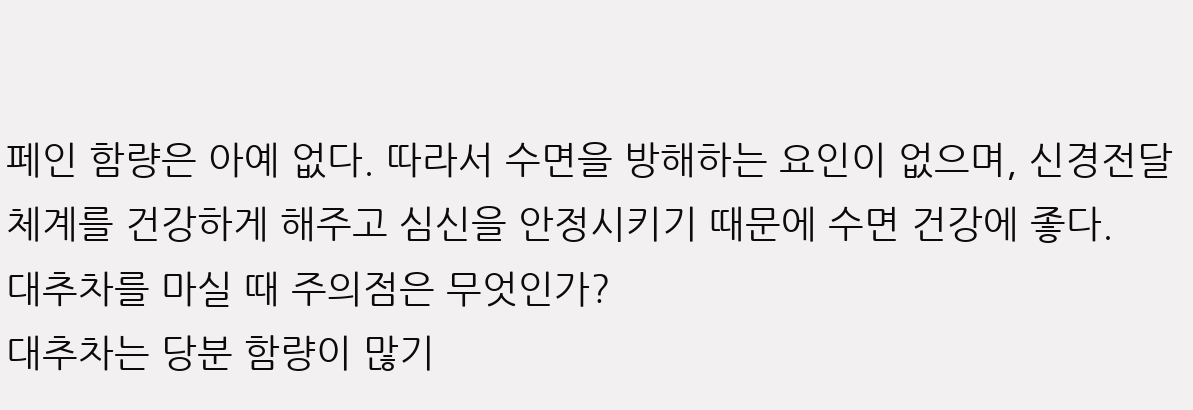페인 함량은 아예 없다. 따라서 수면을 방해하는 요인이 없으며, 신경전달체계를 건강하게 해주고 심신을 안정시키기 때문에 수면 건강에 좋다.
대추차를 마실 때 주의점은 무엇인가?
대추차는 당분 함량이 많기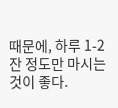때문에, 하루 1-2잔 정도만 마시는 것이 좋다.